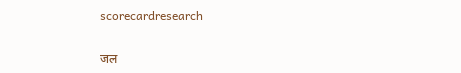scorecardresearch


जल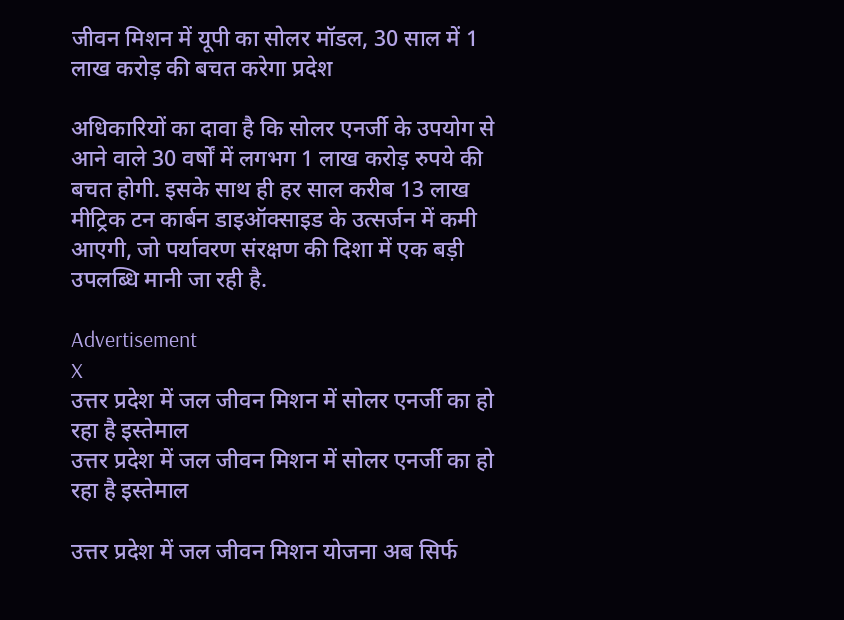जीवन मिशन में यूपी का सोलर मॉडल, 30 साल में 1 लाख करोड़ की बचत करेगा प्रदेश

अधिकारियों का दावा है कि सोलर एनर्जी के उपयोग से आने वाले 30 वर्षों में लगभग 1 लाख करोड़ रुपये की बचत होगी. इसके साथ ही हर साल करीब 13 लाख मीट्रिक टन कार्बन डाइऑक्साइड के उत्सर्जन में कमी आएगी, जो पर्यावरण संरक्षण की दिशा में एक बड़ी उपलब्धि मानी जा रही है.

Advertisement
X
उत्तर प्रदेश में जल जीवन मिशन में सोलर एनर्जी का हो रहा है इस्तेमाल
उत्तर प्रदेश में जल जीवन मिशन में सोलर एनर्जी का हो रहा है इस्तेमाल

उत्तर प्रदेश में जल जीवन मिशन योजना अब सिर्फ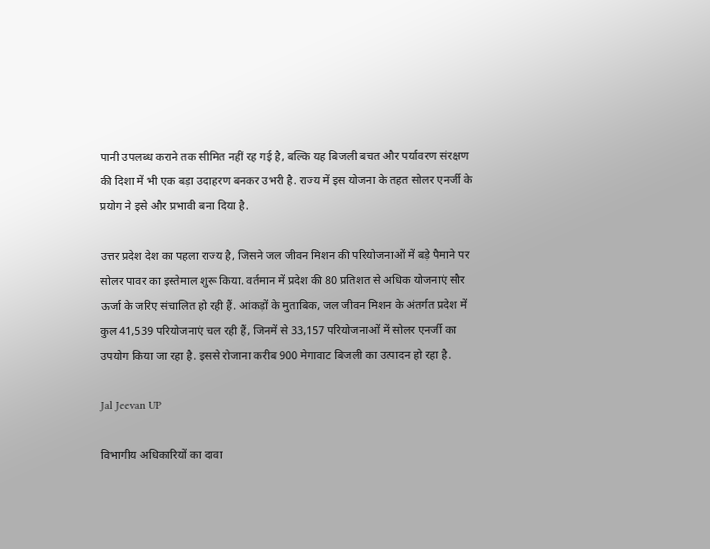पानी उपलब्ध कराने तक सीमित नहीं रह गई है, बल्कि यह बिजली बचत और पर्यावरण संरक्षण की दिशा में भी एक बड़ा उदाहरण बनकर उभरी है. राज्य में इस योजना के तहत सोलर एनर्जी के प्रयोग ने इसे और प्रभावी बना दिया है.

उत्तर प्रदेश देश का पहला राज्य है, जिसने जल जीवन मिशन की परियोजनाओं में बड़े पैमाने पर सोलर पावर का इस्तेमाल शुरू किया. वर्तमान में प्रदेश की 80 प्रतिशत से अधिक योजनाएं सौर ऊर्जा के जरिए संचालित हो रही हैं. आंकड़ों के मुताबिक, जल जीवन मिशन के अंतर्गत प्रदेश में कुल 41,539 परियोजनाएं चल रही हैं, जिनमें से 33,157 परियोजनाओं में सोलर एनर्जी का उपयोग किया जा रहा है. इससे रोजाना करीब 900 मेगावाट बिजली का उत्पादन हो रहा है.

Jal Jeevan UP

विभागीय अधिकारियों का दावा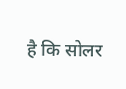है कि सोलर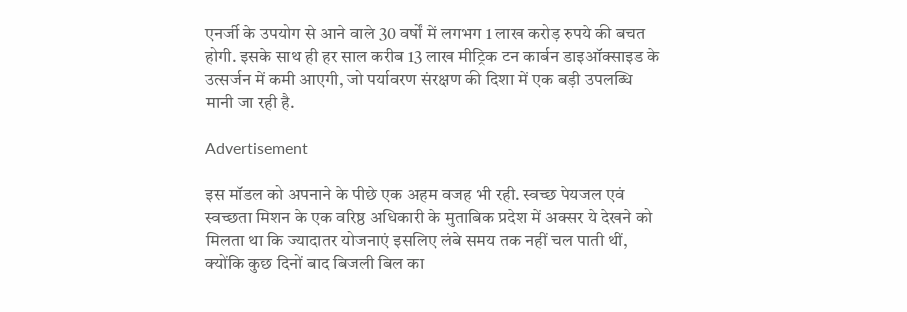एनर्जी के उपयोग से आने वाले 30 वर्षों में लगभग 1 लाख करोड़ रुपये की बचत होगी. इसके साथ ही हर साल करीब 13 लाख मीट्रिक टन कार्बन डाइऑक्साइड के उत्सर्जन में कमी आएगी, जो पर्यावरण संरक्षण की दिशा में एक बड़ी उपलब्धि मानी जा रही है.

Advertisement

इस मॉडल को अपनाने के पीछे एक अहम वजह भी रही. स्वच्छ पेयजल एवं स्वच्छता मिशन के एक वरिष्ठ अधिकारी के मुताबिक प्रदेश में अक्सर ये देखने को मिलता था कि ज्यादातर योजनाएं इसलिए लंबे समय तक नहीं चल पाती थीं, क्योंकि कुछ दिनों बाद बिजली बिल का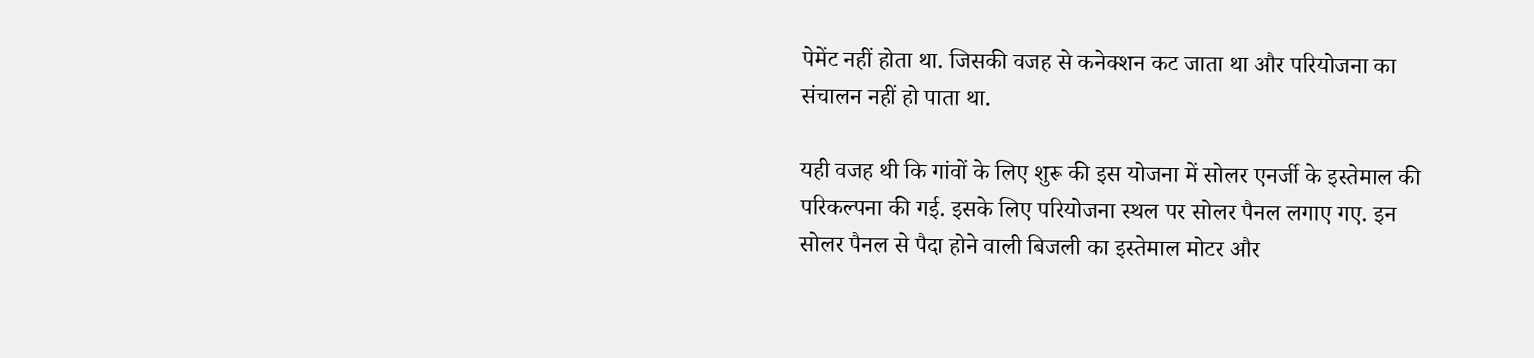पेमेंट नहीं होता था. जिसकी वजह से कनेक्शन कट जाता था और परियोजना का संचालन नहीं हो पाता था.

यही वजह थी कि गांवों के लिए शुरू की इस योजना में सोलर एनर्जी के इस्तेमाल की परिकल्पना की गई. इसके लिए परियोजना स्थल पर सोलर पैनल लगाए गए. इन सोलर पैनल से पैदा होने वाली बिजली का इस्तेमाल मोटर और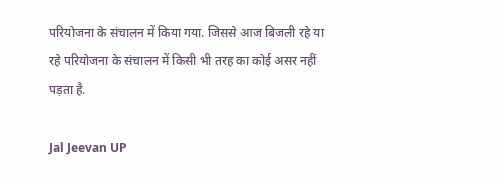परियोजना के संचालन में किया गया. जिससे आज बिजली रहे या रहे परियोजना के संचालन में किसी भी तरह का कोई असर नहीं पड़ता है.

Jal Jeevan UP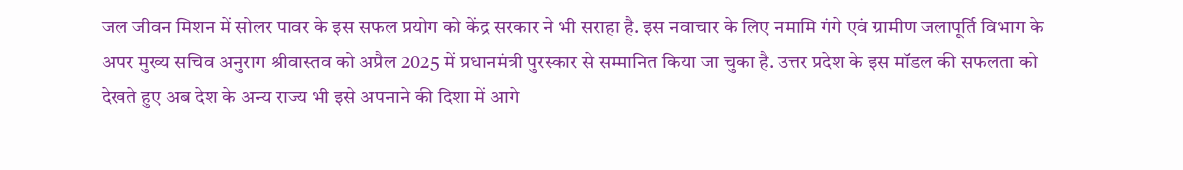जल जीवन मिशन में सोलर पावर के इस सफल प्रयोग को केंद्र सरकार ने भी सराहा है. इस नवाचार के लिए नमामि गंगे एवं ग्रामीण जलापूर्ति विभाग के अपर मुख्य सचिव अनुराग श्रीवास्तव को अप्रैल 2025 में प्रधानमंत्री पुरस्कार से सम्मानित किया जा चुका है. उत्तर प्रदेश के इस मॉडल की सफलता को देखते हुए अब देश के अन्य राज्य भी इसे अपनाने की दिशा में आगे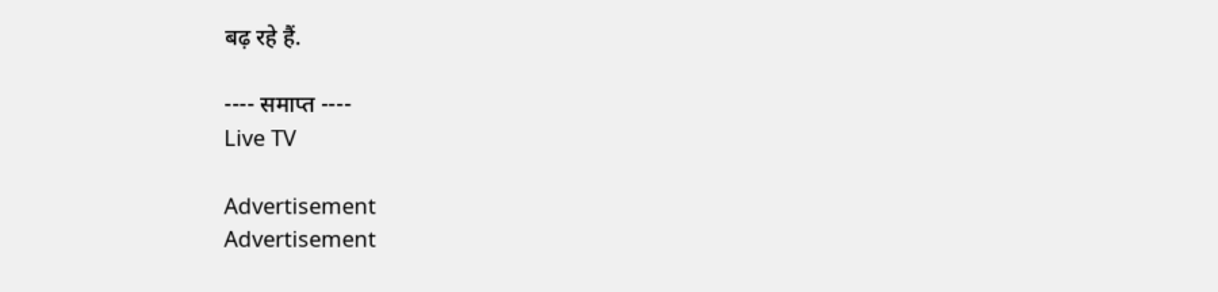बढ़ रहे हैं.

---- समाप्त ----
Live TV

Advertisement
Advertisement